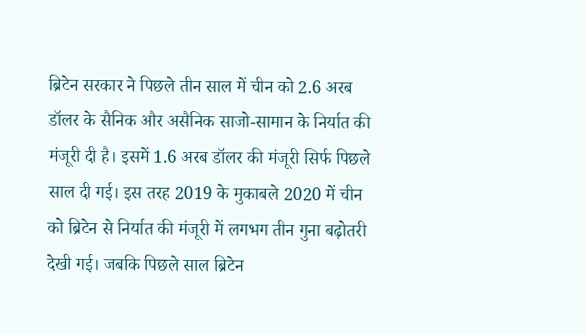ब्रिटेन सरकार ने पिछले तीन साल में चीन को 2.6 अरब डॉलर के सैनिक और असैनिक साजो-सामान के निर्यात की मंजूरी दी है। इसमें 1.6 अरब डॉलर की मंजूरी सिर्फ पिछले साल दी गई। इस तरह 2019 के मुकाबले 2020 में चीन को ब्रिटेन से निर्यात की मंजूरी में लगभग तीन गुना बढ़ोतरी देखी गई। जबकि पिछले साल ब्रिटेन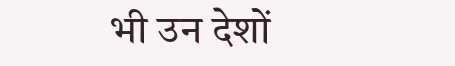भी उन देशों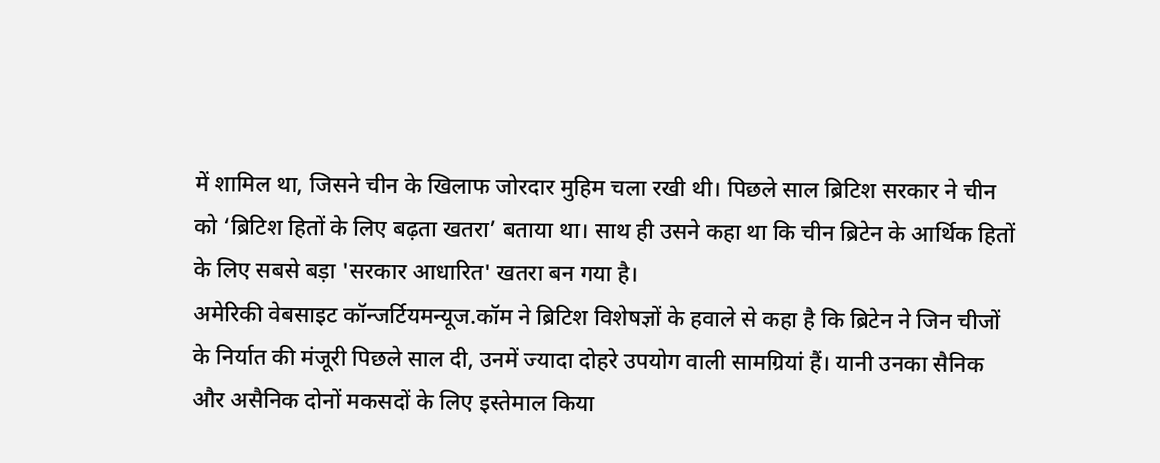में शामिल था, जिसने चीन के खिलाफ जोरदार मुहिम चला रखी थी। पिछले साल ब्रिटिश सरकार ने चीन को ‘ब्रिटिश हितों के लिए बढ़ता खतरा’ बताया था। साथ ही उसने कहा था कि चीन ब्रिटेन के आर्थिक हितों के लिए सबसे बड़ा 'सरकार आधारित' खतरा बन गया है।
अमेरिकी वेबसाइट कॉन्जर्टियमन्यूज.कॉम ने ब्रिटिश विशेषज्ञों के हवाले से कहा है कि ब्रिटेन ने जिन चीजों के निर्यात की मंजूरी पिछले साल दी, उनमें ज्यादा दोहरे उपयोग वाली सामग्रियां हैं। यानी उनका सैनिक और असैनिक दोनों मकसदों के लिए इस्तेमाल किया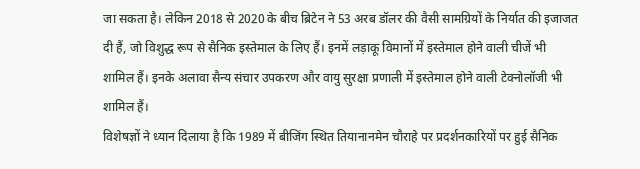जा सकता है। लेकिन 2018 से 2020 के बीच ब्रिटेन ने 53 अरब डॉलर की वैसी सामग्रियों के निर्यात की इजाजत दी हैं, जो विशुद्ध रूप से सैनिक इस्तेमाल के लिए हैं। इनमें लड़ाकू विमानों में इस्तेमाल होने वाली चीजें भी शामिल हैं। इनके अलावा सैन्य संचार उपकरण और वायु सुरक्षा प्रणाली में इस्तेमाल होने वाली टेक्नोलॉजी भी शामिल हैं।
विशेषज्ञों ने ध्यान दिलाया है कि 1989 में बीजिंग स्थित तियानानमेन चौराहे पर प्रदर्शनकारियों पर हुई सैनिक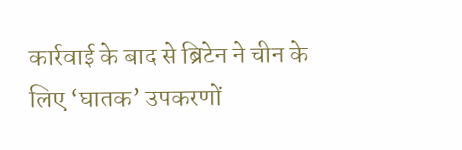कार्रवाई के बाद से ब्रिटेन ने चीन के लिए ‘घातक’ उपकरणों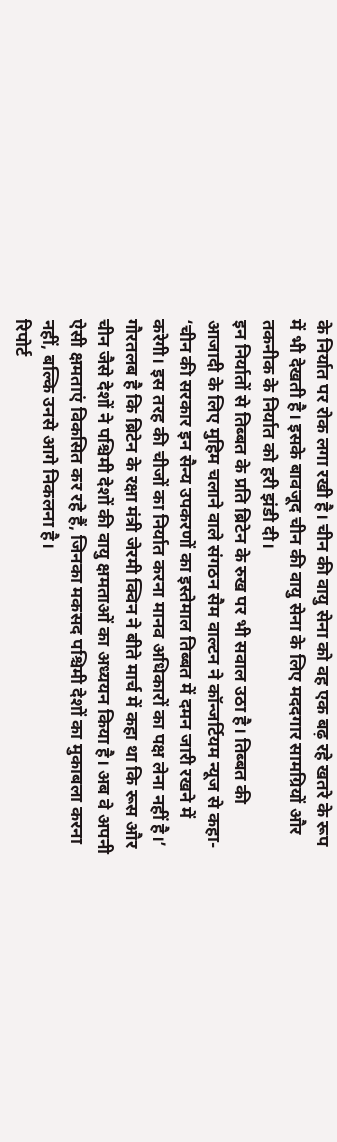के निर्यात पर रोक लगा रखी है। चीन की वायु सेना को वह एक बढ़ रहे खतरे के रूप में भी देखती है। इसके बावजूद चीन की वायु सेना के लिए मददगार सामग्रियों और तकनीक के निर्यात को हरी झंडी दी।
इन निर्यातों से तिब्बत के प्रति ब्रिटेन के रुख पर भी सवाल उठा है। तिब्बत की आजादी के लिए मुहिम चलाने वाले संगठन सैम वाल्टन ने कॉन्जर्टियम न्यूज से कहा- ‘चीन की सरकार इन सैन्य उपकरणों का इस्तेमाल तिब्बत में दमन जारी रखने में करेगी। इस तरह की चीजों का निर्यात करना मानव अधिकारों का पक्ष लेना नहीं है।’ गौरतलब है कि ब्रिटेन के रक्षा मंत्री जेरमी क्विन ने बीते मार्च में कहा था कि रूस और चीन जैसे देशों ने पश्चिमी देशों की वायु क्षमताओं का अध्ययन किया है। अब वे अपनी ऐसी क्षमताएं विकसित कर रहे हैं, जिनका मकसद पश्चिमी देशों का मुकाबला करना नहीं, बल्कि उनसे आगे निकलना है।
रिपोर्ट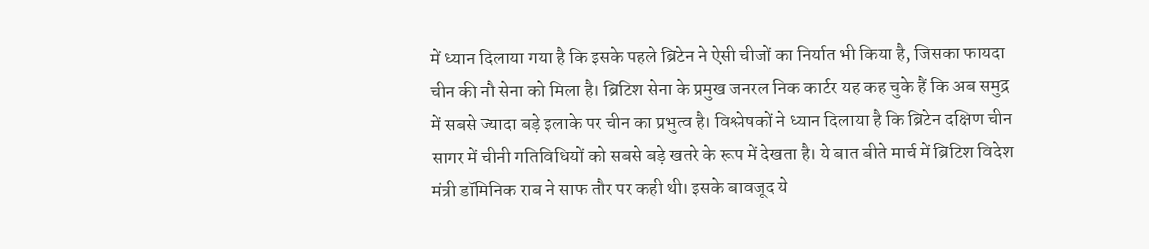में ध्यान दिलाया गया है कि इसके पहले ब्रिटेन ने ऐसी चीजों का निर्यात भी किया है, जिसका फायदा चीन की नौ सेना को मिला है। ब्रिटिश सेना के प्रमुख जनरल निक कार्टर यह कह चुके हैं कि अब समुद्र में सबसे ज्यादा बड़े इलाके पर चीन का प्रभुत्व है। विश्लेषकों ने ध्यान दिलाया है कि ब्रिटेन दक्षिण चीन सागर में चीनी गतिविधियों को सबसे बड़े खतरे के रूप में देखता है। ये बात बीते मार्च में ब्रिटिश विदेश मंत्री डॉमिनिक राब ने साफ तौर पर कही थी। इसके बावजूद ये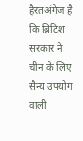हैरतअंगेज है कि ब्रिटिश सरकार ने चीन के लिए सैन्य उपयोग वाली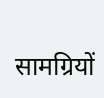सामग्रियों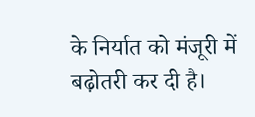के निर्यात को मंजूरी में बढ़ोतरी कर दी है।